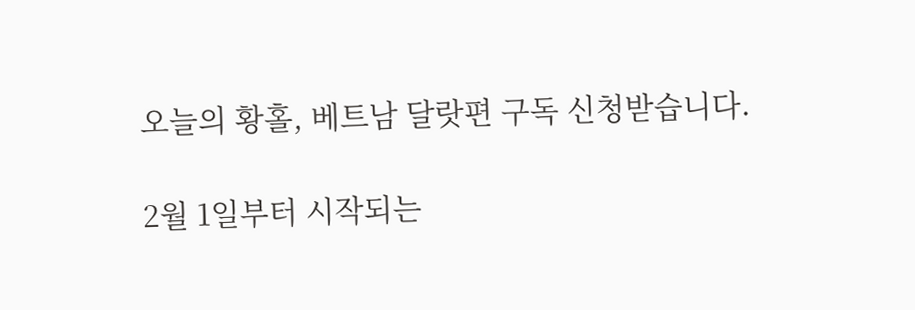오늘의 황홀, 베트남 달랏편 구독 신청받습니다.

2월 1일부터 시작되는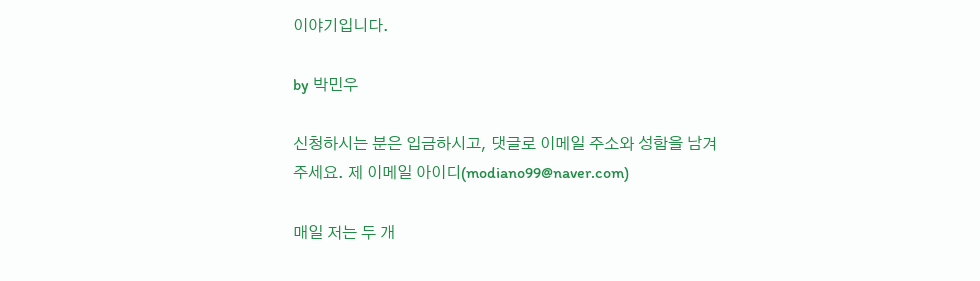이야기입니다.

by 박민우

신청하시는 분은 입금하시고, 댓글로 이메일 주소와 성함을 남겨 주세요. 제 이메일 아이디(modiano99@naver.com)

매일 저는 두 개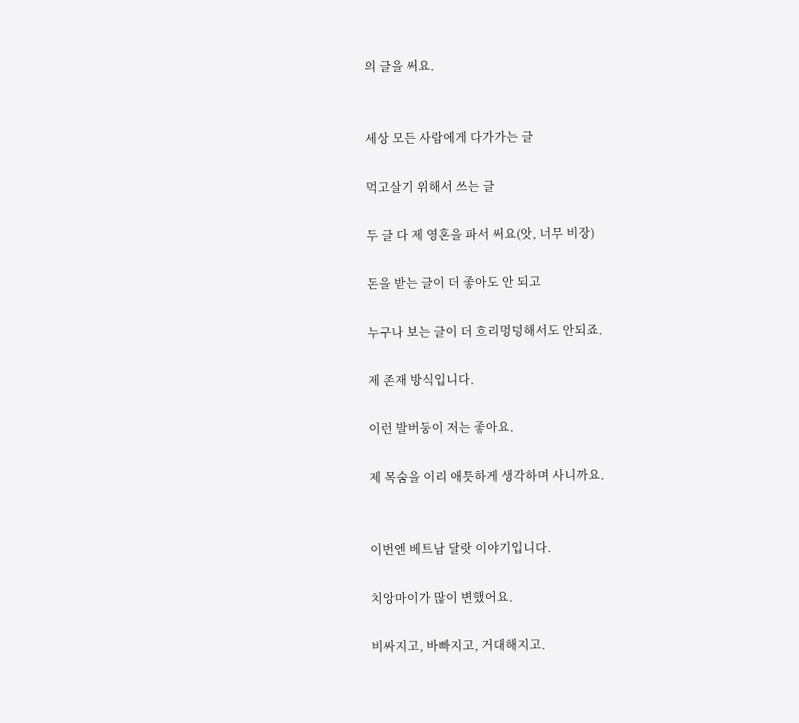의 글을 써요.


세상 모든 사람에게 다가가는 글

먹고살기 위해서 쓰는 글

두 글 다 제 영혼을 파서 써요(앗, 너무 비장)

돈을 받는 글이 더 좋아도 안 되고

누구나 보는 글이 더 흐리멍덩해서도 안되죠.

제 존재 방식입니다.

이런 발버둥이 저는 좋아요.

제 목숨을 이리 애틋하게 생각하며 사니까요.


이번엔 베트남 달랏 이야기입니다.

치앙마이가 많이 변했어요.

비싸지고, 바빠지고, 거대해지고.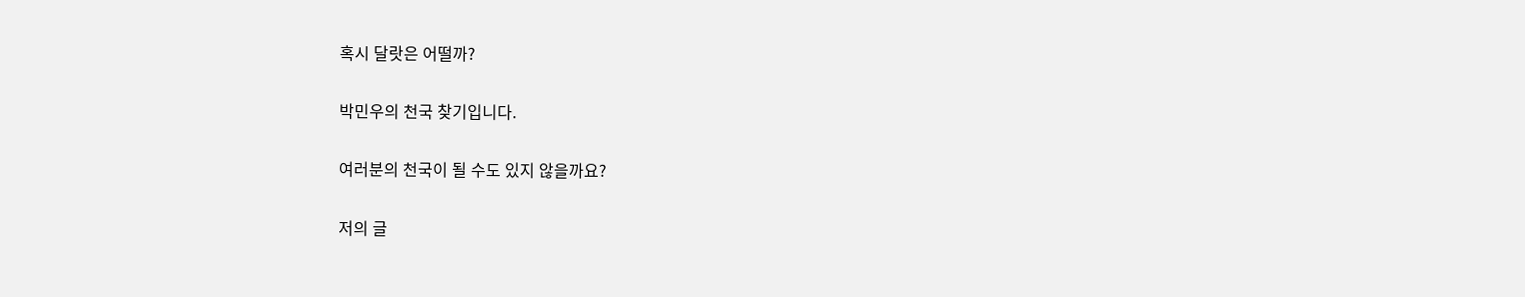혹시 달랏은 어떨까?

박민우의 천국 찾기입니다.

여러분의 천국이 될 수도 있지 않을까요?

저의 글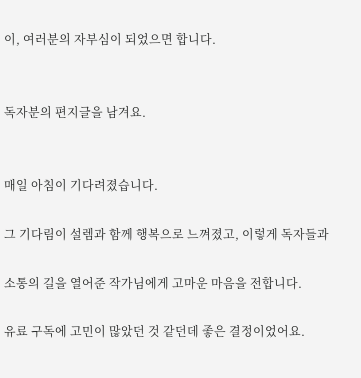이, 여러분의 자부심이 되었으면 합니다.


독자분의 편지글을 남겨요.


매일 아침이 기다려졌습니다.

그 기다림이 설렘과 함께 행복으로 느껴졌고, 이렇게 독자들과

소통의 길을 열어준 작가님에게 고마운 마음을 전합니다.

유료 구독에 고민이 많았던 것 같던데 좋은 결정이었어요.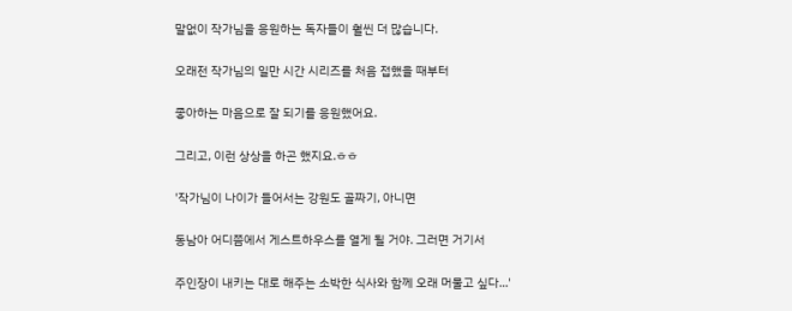말없이 작가님을 응원하는 독자들이 훨씬 더 많습니다.

오래전 작가님의 일만 시간 시리즈를 처음 접했을 때부터

좋아하는 마음으로 잘 되기를 응원했어요.

그리고, 이런 상상을 하곤 했지요.ㅎㅎ

'작가님이 나이가 들어서는 강원도 골짜기, 아니면

동남아 어디쯤에서 게스트하우스를 열게 될 거야. 그러면 거기서

주인장이 내키는 대로 해주는 소박한 식사와 함께 오래 머물고 싶다...'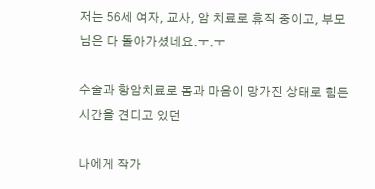저는 56세 여자, 교사, 암 치료로 휴직 중이고, 부모님은 다 돌아가셨네요.ㅜ.ㅜ

수술과 항암치료로 몸과 마음이 망가진 상태로 힘든 시간을 견디고 있던

나에게 작가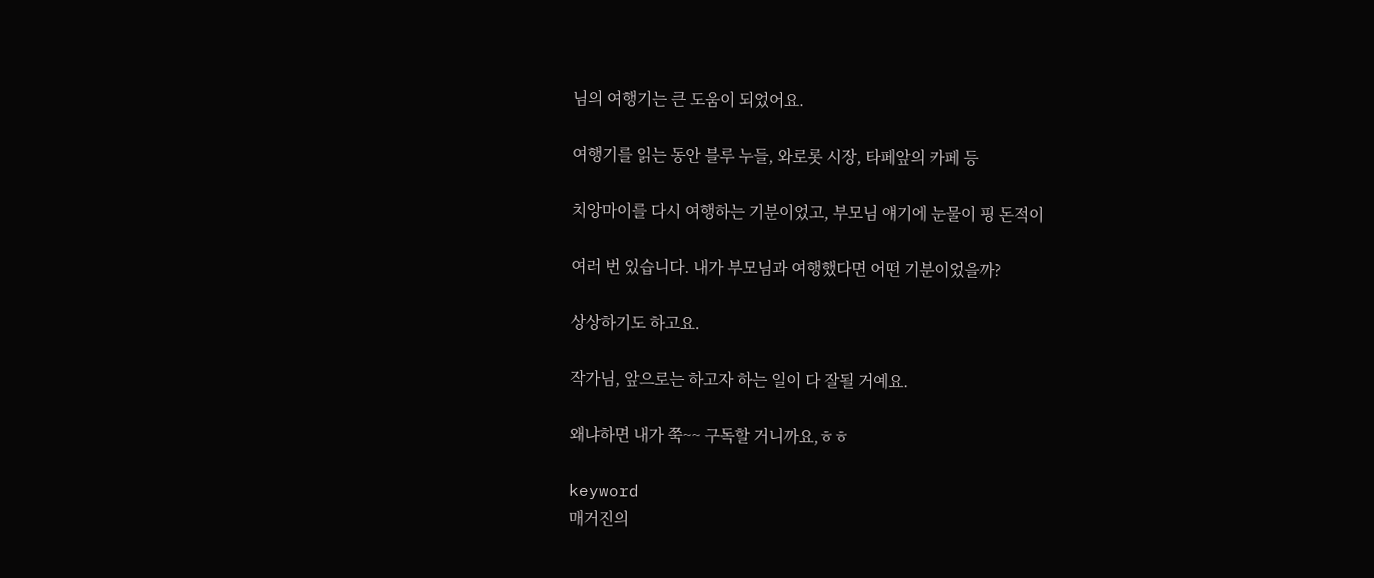님의 여행기는 큰 도움이 되었어요.

여행기를 읽는 동안 블루 누들, 와로롯 시장, 타페앞의 카페 등

치앙마이를 다시 여행하는 기분이었고, 부모님 얘기에 눈물이 핑 돈적이

여러 번 있습니다. 내가 부모님과 여행했다면 어떤 기분이었을까?

상상하기도 하고요.

작가님, 앞으로는 하고자 하는 일이 다 잘될 거예요.

왜냐하면 내가 쭉~~ 구독할 거니까요,ㅎㅎ

keyword
매거진의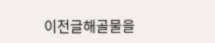이전글해골물을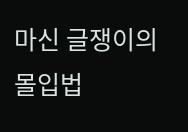마신 글쟁이의 몰입법